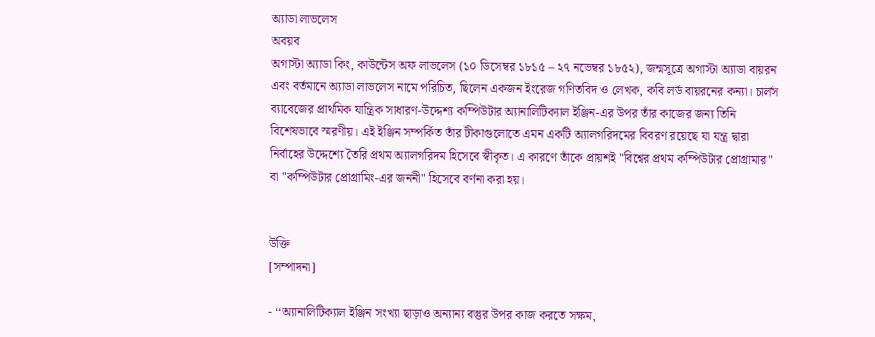অ্যাডা লাভলেস
অবয়ব
অগাস্টা অ্যাডা কিং, কাউন্টেস অফ লাভলেস (১০ ডিসেম্বর ১৮১৫ – ২৭ নভেম্বর ১৮৫২), জন্মসূত্রে অগাস্টা অ্যাডা বায়রন এবং বর্তমানে অ্যাডা লাভলেস নামে পরিচিত, ছিলেন একজন ইংরেজ গণিতবিদ ও লেখক, কবি লর্ড বায়রনের কন্যা। চার্লস ব্যাবেজের প্রাথমিক যান্ত্রিক সাধারণ-উদ্দেশ্য কম্পিউটার অ্যানালিটিক্যাল ইঞ্জিন-এর উপর তাঁর কাজের জন্য তিনি বিশেষভাবে স্মরণীয়। এই ইঞ্জিন সম্পর্কিত তাঁর টীকাগুলোতে এমন একটি অ্যালগরিদমের বিবরণ রয়েছে যা যন্ত্র দ্বারা নির্বাহের উদ্দেশ্যে তৈরি প্রথম অ্যালগরিদম হিসেবে স্বীকৃত। এ কারণে তাঁকে প্রায়শই "বিশ্বের প্রথম কম্পিউটার প্রোগ্রামার" বা "কম্পিউটার প্রোগ্রামিং-এর জননী" হিসেবে বর্ণনা করা হয়।


উক্তি
[সম্পাদনা]

- ‘‘অ্যানালিটিক্যাল ইঞ্জিন সংখ্যা ছাড়াও অন্যান্য বস্তুর উপর কাজ করতে সক্ষম,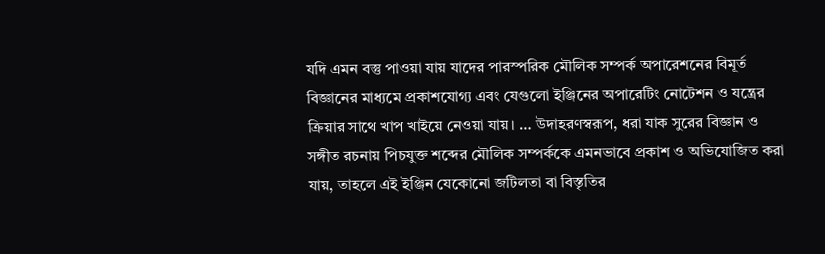যদি এমন বস্তু পাওয়া যায় যাদের পারস্পরিক মৌলিক সম্পর্ক অপারেশনের বিমূর্ত বিজ্ঞানের মাধ্যমে প্রকাশযোগ্য এবং যেগুলো ইঞ্জিনের অপারেটিং নোটেশন ও যন্ত্রের ক্রিয়ার সাথে খাপ খাইয়ে নেওয়া যায়। … উদাহরণস্বরূপ, ধরা যাক সুরের বিজ্ঞান ও সঙ্গীত রচনায় পিচযুক্ত শব্দের মৌলিক সম্পর্ককে এমনভাবে প্রকাশ ও অভিযোজিত করা যায়, তাহলে এই ইঞ্জিন যেকোনো জটিলতা বা বিস্তৃতির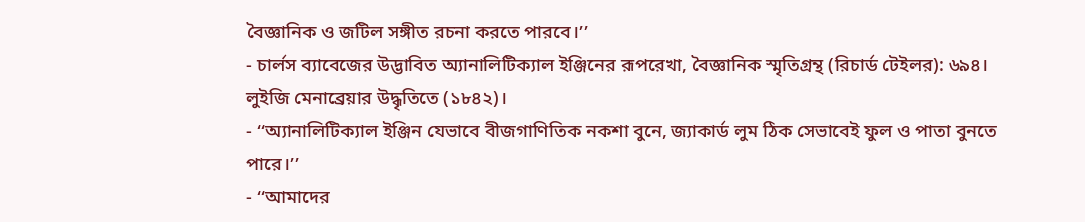বৈজ্ঞানিক ও জটিল সঙ্গীত রচনা করতে পারবে।’’
- চার্লস ব্যাবেজের উদ্ভাবিত অ্যানালিটিক্যাল ইঞ্জিনের রূপরেখা, বৈজ্ঞানিক স্মৃতিগ্রন্থ (রিচার্ড টেইলর): ৬৯৪। লুইজি মেনাব্রেয়ার উদ্ধৃতিতে (১৮৪২)।
- ‘‘অ্যানালিটিক্যাল ইঞ্জিন যেভাবে বীজগাণিতিক নকশা বুনে, জ্যাকার্ড লুম ঠিক সেভাবেই ফুল ও পাতা বুনতে পারে।’’
- ‘‘আমাদের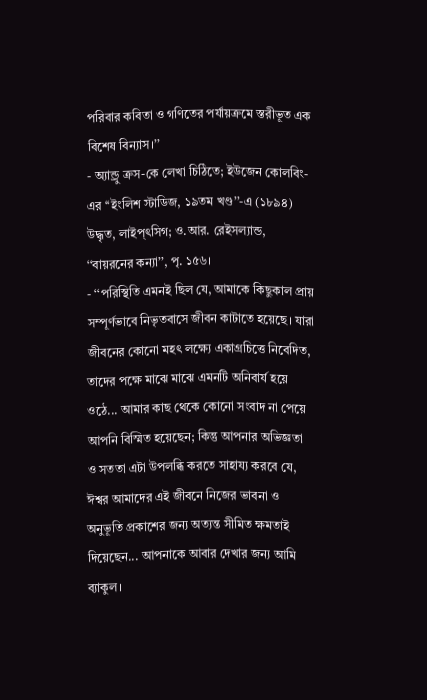পরিবার কবিতা ও গণিতের পর্যায়ক্রমে স্তরীভূত এক বিশেষ বিন্যাস।’’
- অ্যান্ড্রু ক্রস-কে লেখা চিঠিতে; ইউজেন কোলবিং-এর ‘‘ইংলিশ স্টাডিজ, ১৯তম খণ্ড’’-এ (১৮৯৪) উদ্ধৃত, লাইপ্ৎসিগ; ও.আর. রেইসল্যান্ড, ‘‘বায়রনের কন্যা’’, পৃ. ১৫৬।
- ‘‘পরিস্থিতি এমনই ছিল যে, আমাকে কিছুকাল প্রায় সম্পূর্ণভাবে নিভৃতবাসে জীবন কাটাতে হয়েছে। যারা জীবনের কোনো মহৎ লক্ষ্যে একাগ্রচিত্তে নিবেদিত, তাদের পক্ষে মাঝে মাঝে এমনটি অনিবার্য হয়ে ওঠে... আমার কাছ থেকে কোনো সংবাদ না পেয়ে আপনি বিস্মিত হয়েছেন; কিন্তু আপনার অভিজ্ঞতা ও সততা এটা উপলব্ধি করতে সাহায্য করবে যে, ঈশ্বর আমাদের এই জীবনে নিজের ভাবনা ও অনুভূতি প্রকাশের জন্য অত্যন্ত সীমিত ক্ষমতাই দিয়েছেন... আপনাকে আবার দেখার জন্য আমি ব্যাকুল।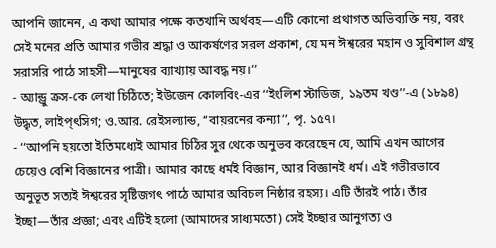আপনি জানেন, এ কথা আমার পক্ষে কতখানি অর্থবহ—এটি কোনো প্রথাগত অভিব্যক্তি নয়, বরং সেই মনের প্রতি আমার গভীর শ্রদ্ধা ও আকর্ষণের সরল প্রকাশ, যে মন ঈশ্বরের মহান ও সুবিশাল গ্রন্থ সরাসরি পাঠে সাহসী—মানুষের ব্যাখ্যায় আবদ্ধ নয়।’’
- অ্যান্ড্রু ক্রস-কে লেখা চিঠিতে; ইউজেন কোলবিং-এর ‘‘ইংলিশ স্টাডিজ, ১৯তম খণ্ড’’-এ (১৮৯৪) উদ্ধৃত, লাইপ্ৎসিগ; ও.আর. রেইসল্যান্ড, ‘‘বায়রনের কন্যা’’, পৃ. ১৫৭।
- ‘‘আপনি হয়তো ইতিমধ্যেই আমার চিঠির সুর থেকে অনুভব করেছেন যে, আমি এখন আগের চেয়েও বেশি বিজ্ঞানের পাত্রী। আমার কাছে ধর্মই বিজ্ঞান, আর বিজ্ঞানই ধর্ম। এই গভীরভাবে অনুভূত সত্যই ঈশ্বরের সৃষ্টিজগৎ পাঠে আমার অবিচল নিষ্ঠার রহস্য। এটি তাঁরই পাঠ। তাঁর ইচ্ছা—তাঁর প্রজ্ঞা; এবং এটিই হলো (আমাদের সাধ্যমতো) সেই ইচ্ছার আনুগত্য ও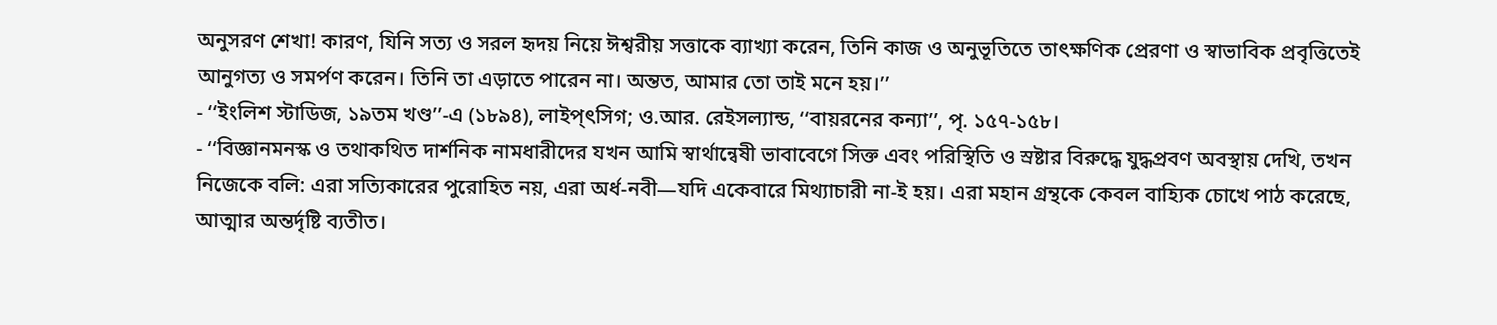অনুসরণ শেখা! কারণ, যিনি সত্য ও সরল হৃদয় নিয়ে ঈশ্বরীয় সত্তাকে ব্যাখ্যা করেন, তিনি কাজ ও অনুভূতিতে তাৎক্ষণিক প্রেরণা ও স্বাভাবিক প্রবৃত্তিতেই আনুগত্য ও সমর্পণ করেন। তিনি তা এড়াতে পারেন না। অন্তত, আমার তো তাই মনে হয়।’’
- ‘‘ইংলিশ স্টাডিজ, ১৯তম খণ্ড’’-এ (১৮৯৪), লাইপ্ৎসিগ; ও.আর. রেইসল্যান্ড, ‘‘বায়রনের কন্যা’’, পৃ. ১৫৭-১৫৮।
- ‘‘বিজ্ঞানমনস্ক ও তথাকথিত দার্শনিক নামধারীদের যখন আমি স্বার্থান্বেষী ভাবাবেগে সিক্ত এবং পরিস্থিতি ও স্রষ্টার বিরুদ্ধে যুদ্ধপ্রবণ অবস্থায় দেখি, তখন নিজেকে বলি: এরা সত্যিকারের পুরোহিত নয়, এরা অর্ধ-নবী—যদি একেবারে মিথ্যাচারী না-ই হয়। এরা মহান গ্রন্থকে কেবল বাহ্যিক চোখে পাঠ করেছে, আত্মার অন্তর্দৃষ্টি ব্যতীত।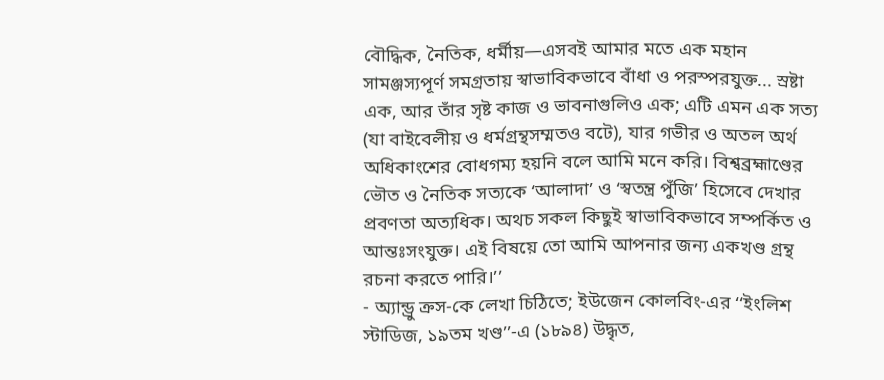বৌদ্ধিক, নৈতিক, ধর্মীয়—এসবই আমার মতে এক মহান সামঞ্জস্যপূর্ণ সমগ্রতায় স্বাভাবিকভাবে বাঁধা ও পরস্পরযুক্ত... স্রষ্টা এক, আর তাঁর সৃষ্ট কাজ ও ভাবনাগুলিও এক; এটি এমন এক সত্য (যা বাইবেলীয় ও ধর্মগ্রন্থসম্মতও বটে), যার গভীর ও অতল অর্থ অধিকাংশের বোধগম্য হয়নি বলে আমি মনে করি। বিশ্বব্রহ্মাণ্ডের ভৌত ও নৈতিক সত্যকে ‘আলাদা’ ও ‘স্বতন্ত্র পুঁজি’ হিসেবে দেখার প্রবণতা অত্যধিক। অথচ সকল কিছুই স্বাভাবিকভাবে সম্পর্কিত ও আন্তঃসংযুক্ত। এই বিষয়ে তো আমি আপনার জন্য একখণ্ড গ্রন্থ রচনা করতে পারি।’’
- অ্যান্ড্রু ক্রস-কে লেখা চিঠিতে; ইউজেন কোলবিং-এর ‘‘ইংলিশ স্টাডিজ, ১৯তম খণ্ড’’-এ (১৮৯৪) উদ্ধৃত,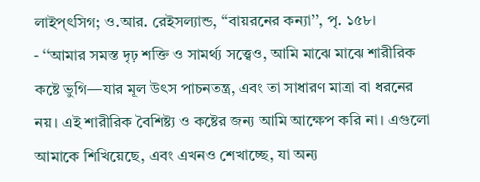লাইপ্ৎসিগ; ও.আর. রেইসল্যান্ড, ‘‘বায়রনের কন্যা’’, পৃ. ১৫৮।
- ‘‘আমার সমস্ত দৃঢ় শক্তি ও সামর্থ্য সত্ত্বেও, আমি মাঝে মাঝে শারীরিক কষ্টে ভুগি—যার মূল উৎস পাচনতন্ত্র, এবং তা সাধারণ মাত্রা বা ধরনের নয়। এই শারীরিক বৈশিষ্ট্য ও কষ্টের জন্য আমি আক্ষেপ করি না। এগুলো আমাকে শিখিয়েছে, এবং এখনও শেখাচ্ছে, যা অন্য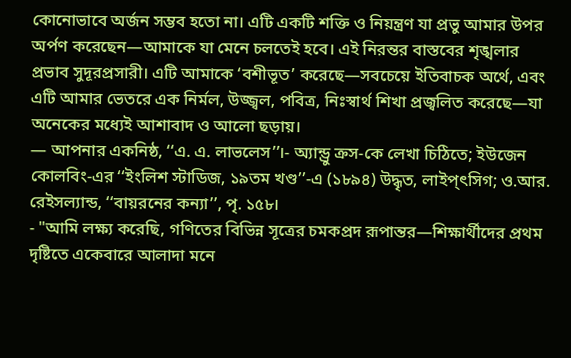কোনোভাবে অর্জন সম্ভব হতো না। এটি একটি শক্তি ও নিয়ন্ত্রণ যা প্রভু আমার উপর অর্পণ করেছেন—আমাকে যা মেনে চলতেই হবে। এই নিরন্তর বাস্তবের শৃঙ্খলার প্রভাব সুদূরপ্রসারী। এটি আমাকে ‘বশীভূত’ করেছে—সবচেয়ে ইতিবাচক অর্থে, এবং এটি আমার ভেতরে এক নির্মল, উজ্জ্বল, পবিত্র, নিঃস্বার্থ শিখা প্রজ্বলিত করেছে—যা অনেকের মধ্যেই আশাবাদ ও আলো ছড়ায়।
— আপনার একনিষ্ঠ, ‘‘এ. এ. লাভলেস’’।- অ্যান্ড্রু ক্রস-কে লেখা চিঠিতে; ইউজেন কোলবিং-এর ‘‘ইংলিশ স্টাডিজ, ১৯তম খণ্ড’’-এ (১৮৯৪) উদ্ধৃত, লাইপ্ৎসিগ; ও.আর. রেইসল্যান্ড, ‘‘বায়রনের কন্যা’’, পৃ. ১৫৮।
- "আমি লক্ষ্য করেছি, গণিতের বিভিন্ন সূত্রের চমকপ্রদ রূপান্তর—শিক্ষার্থীদের প্রথম দৃষ্টিতে একেবারে আলাদা মনে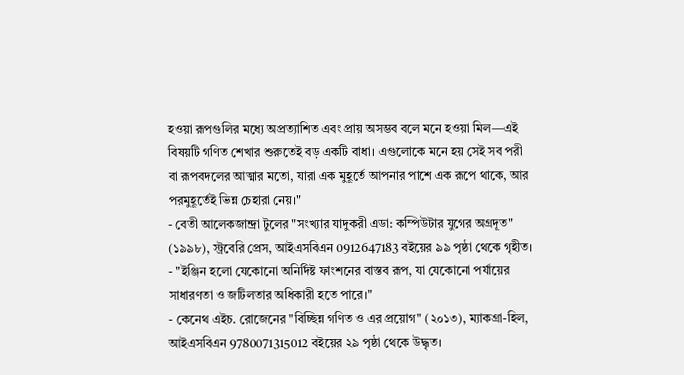হওয়া রূপগুলির মধ্যে অপ্রত্যাশিত এবং প্রায় অসম্ভব বলে মনে হওয়া মিল—এই বিষয়টি গণিত শেখার শুরুতেই বড় একটি বাধা। এগুলোকে মনে হয় সেই সব পরী বা রূপবদলের আত্মার মতো, যারা এক মুহূর্তে আপনার পাশে এক রূপে থাকে, আর পরমুহূর্তেই ভিন্ন চেহারা নেয়।"
- বেতী আলেকজান্দ্রা টুলের "সংখ্যার যাদুকরী এডা: কম্পিউটার যুগের অগ্রদূত" (১৯৯৮), স্ট্রবেরি প্রেস, আইএসবিএন 0912647183 বইয়ের ৯৯ পৃষ্ঠা থেকে গৃহীত।
- "ইঞ্জিন হলো যেকোনো অনির্দিষ্ট ফাংশনের বাস্তব রূপ, যা যেকোনো পর্যায়ের সাধারণতা ও জটিলতার অধিকারী হতে পারে।"
- কেনেথ এইচ. রোজেনের "বিচ্ছিন্ন গণিত ও এর প্রয়োগ" (২০১৩), ম্যাকগ্রা-হিল, আইএসবিএন 9780071315012 বইয়ের ২৯ পৃষ্ঠা থেকে উদ্ধৃত।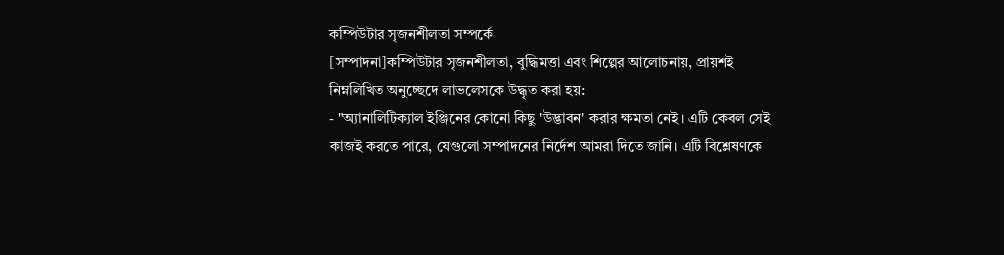কম্পিউটার সৃজনশীলতা সম্পর্কে
[সম্পাদনা]কম্পিউটার সৃজনশীলতা, বুদ্ধিমত্তা এবং শিল্পের আলোচনায়, প্রায়শই নিম্নলিখিত অনুচ্ছেদে লাভলেসকে উদ্ধৃত করা হয়:
- "অ্যানালিটিক্যাল ইঞ্জিনের কোনো কিছু 'উদ্ভাবন' করার ক্ষমতা নেই। এটি কেবল সেই কাজই করতে পারে, যেগুলো সম্পাদনের নির্দেশ আমরা দিতে জানি। এটি বিশ্লেষণকে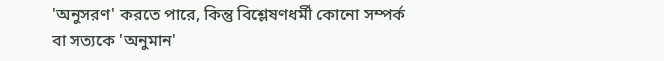'অনুসরণ' করতে পারে, কিন্তু বিশ্লেষণধর্মী কোনো সম্পর্ক বা সত্যকে 'অনুমান'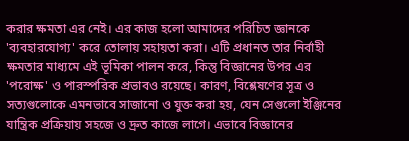করার ক্ষমতা এর নেই। এর কাজ হলো আমাদের পরিচিত জ্ঞানকে 'ব্যবহারযোগ্য' করে তোলায় সহায়তা করা। এটি প্রধানত তার নির্বাহী ক্ষমতার মাধ্যমে এই ভূমিকা পালন করে, কিন্তু বিজ্ঞানের উপর এর 'পরোক্ষ' ও পারস্পরিক প্রভাবও রয়েছে। কারণ, বিশ্লেষণের সূত্র ও সত্যগুলোকে এমনভাবে সাজানো ও যুক্ত করা হয়, যেন সেগুলো ইঞ্জিনের যান্ত্রিক প্রক্রিয়ায় সহজে ও দ্রুত কাজে লাগে। এভাবে বিজ্ঞানের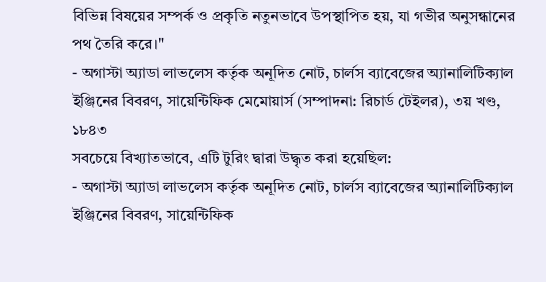বিভিন্ন বিষয়ের সম্পর্ক ও প্রকৃতি নতুনভাবে উপস্থাপিত হয়, যা গভীর অনুসন্ধানের পথ তৈরি করে।"
- অগাস্টা অ্যাডা লাভলেস কর্তৃক অনূদিত নোট, চার্লস ব্যাবেজের অ্যানালিটিক্যাল ইঞ্জিনের বিবরণ, সায়েন্টিফিক মেমোয়ার্স (সম্পাদনা: রিচার্ড টেইলর), ৩য় খণ্ড, ১৮৪৩
সবচেয়ে বিখ্যাতভাবে, এটি টুরিং দ্বারা উদ্ধৃত করা হয়েছিল:
- অগাস্টা অ্যাডা লাভলেস কর্তৃক অনূদিত নোট, চার্লস ব্যাবেজের অ্যানালিটিক্যাল ইঞ্জিনের বিবরণ, সায়েন্টিফিক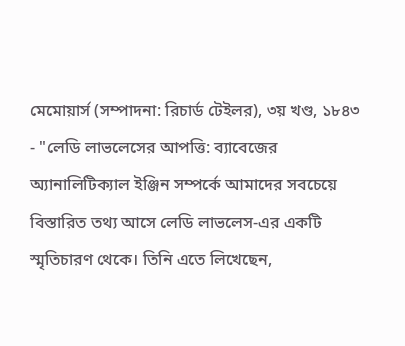মেমোয়ার্স (সম্পাদনা: রিচার্ড টেইলর), ৩য় খণ্ড, ১৮৪৩
- "লেডি লাভলেসের আপত্তি: ব্যাবেজের অ্যানালিটিক্যাল ইঞ্জিন সম্পর্কে আমাদের সবচেয়ে বিস্তারিত তথ্য আসে লেডি লাভলেস-এর একটি স্মৃতিচারণ থেকে। তিনি এতে লিখেছেন,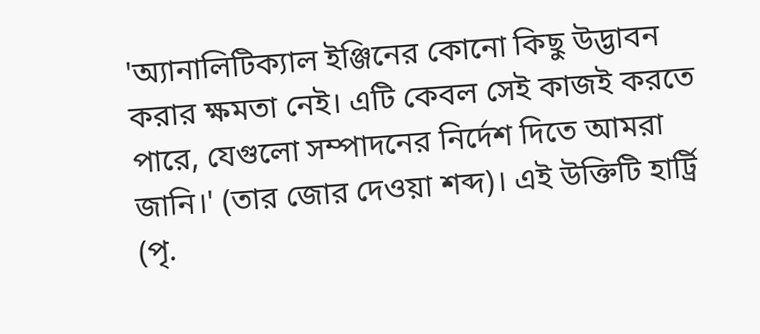'অ্যানালিটিক্যাল ইঞ্জিনের কোনো কিছু উদ্ভাবন করার ক্ষমতা নেই। এটি কেবল সেই কাজই করতে পারে, যেগুলো সম্পাদনের নির্দেশ দিতে আমরা জানি।' (তার জোর দেওয়া শব্দ)। এই উক্তিটি হার্ট্রি (পৃ.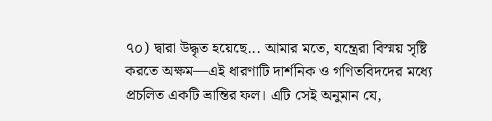৭০) দ্বারা উদ্ধৃত হয়েছে... আমার মতে, যন্ত্রেরা বিস্ময় সৃষ্টি করতে অক্ষম—এই ধারণাটি দার্শনিক ও গণিতবিদদের মধ্যে প্রচলিত একটি ভ্রান্তির ফল। এটি সেই অনুমান যে,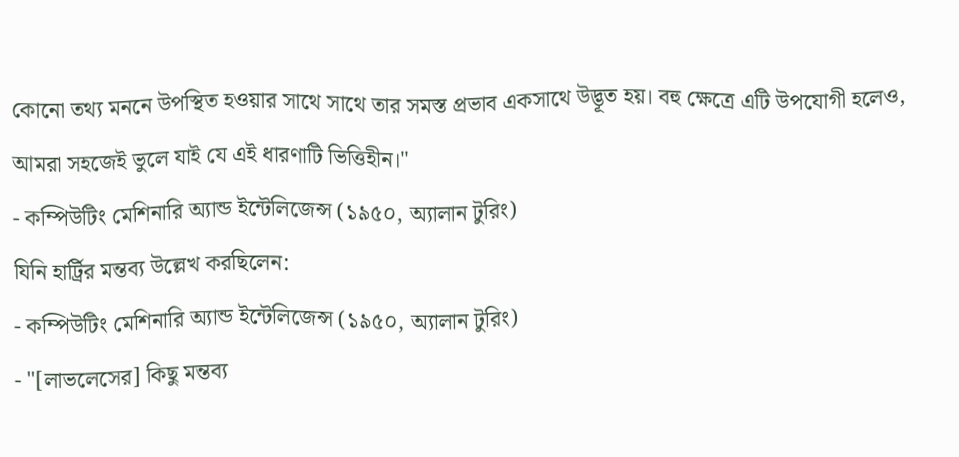কোনো তথ্য মননে উপস্থিত হওয়ার সাথে সাথে তার সমস্ত প্রভাব একসাথে উদ্ভূত হয়। বহু ক্ষেত্রে এটি উপযোগী হলেও, আমরা সহজেই ভুলে যাই যে এই ধারণাটি ভিত্তিহীন।"
- কম্পিউটিং মেশিনারি অ্যান্ড ইন্টেলিজেন্স (১৯৫০, অ্যালান টুরিং)
যিনি হার্ট্রির মন্তব্য উল্লেখ করছিলেন:
- কম্পিউটিং মেশিনারি অ্যান্ড ইন্টেলিজেন্স (১৯৫০, অ্যালান টুরিং)
- "[লাভলেসের] কিছু মন্তব্য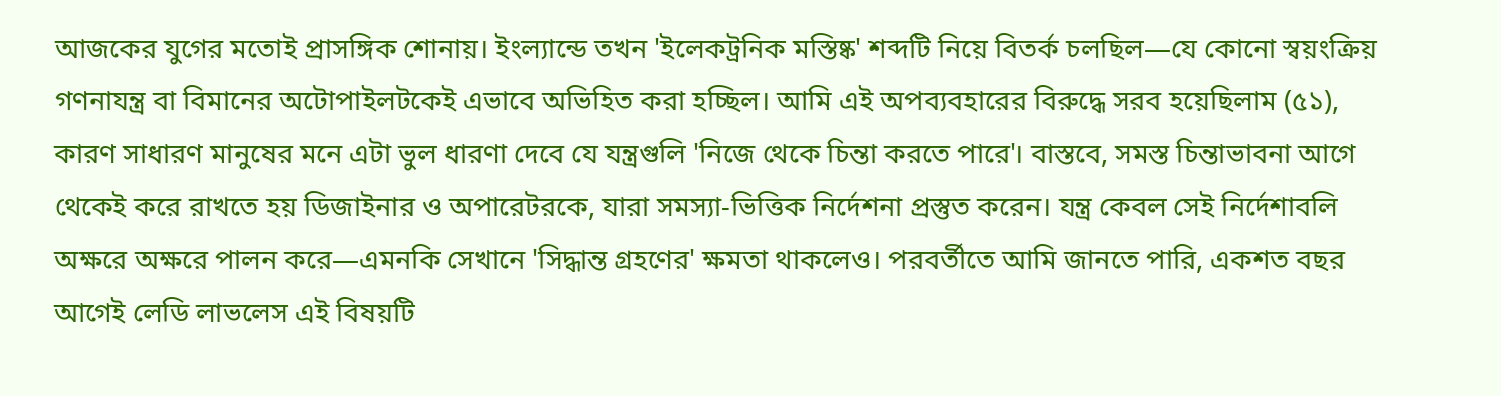আজকের যুগের মতোই প্রাসঙ্গিক শোনায়। ইংল্যান্ডে তখন 'ইলেকট্রনিক মস্তিষ্ক' শব্দটি নিয়ে বিতর্ক চলছিল—যে কোনো স্বয়ংক্রিয় গণনাযন্ত্র বা বিমানের অটোপাইলটকেই এভাবে অভিহিত করা হচ্ছিল। আমি এই অপব্যবহারের বিরুদ্ধে সরব হয়েছিলাম (৫১), কারণ সাধারণ মানুষের মনে এটা ভুল ধারণা দেবে যে যন্ত্রগুলি 'নিজে থেকে চিন্তা করতে পারে'। বাস্তবে, সমস্ত চিন্তাভাবনা আগে থেকেই করে রাখতে হয় ডিজাইনার ও অপারেটরকে, যারা সমস্যা-ভিত্তিক নির্দেশনা প্রস্তুত করেন। যন্ত্র কেবল সেই নির্দেশাবলি অক্ষরে অক্ষরে পালন করে—এমনকি সেখানে 'সিদ্ধান্ত গ্রহণের' ক্ষমতা থাকলেও। পরবর্তীতে আমি জানতে পারি, একশত বছর আগেই লেডি লাভলেস এই বিষয়টি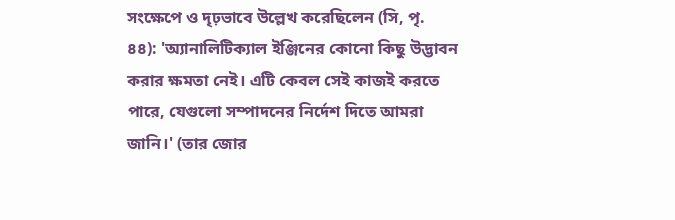সংক্ষেপে ও দৃঢ়ভাবে উল্লেখ করেছিলেন (সি, পৃ. ৪৪): 'অ্যানালিটিক্যাল ইঞ্জিনের কোনো কিছু উদ্ভাবন করার ক্ষমতা নেই। এটি কেবল সেই কাজই করতে পারে, যেগুলো সম্পাদনের নির্দেশ দিতে আমরা জানি।' (তার জোর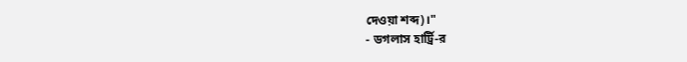দেওয়া শব্দ)।"
- ডগলাস হার্ট্রি-র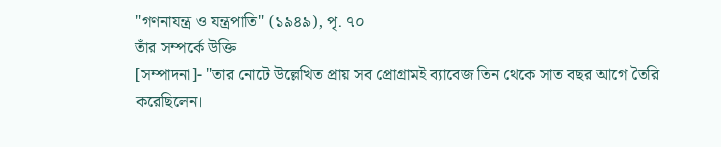"গণনাযন্ত্র ও যন্ত্রপাতি" (১৯৪৯), পৃ. ৭০
তাঁর সম্পর্কে উক্তি
[সম্পাদনা]- "তার নোটে উল্লেখিত প্রায় সব প্রোগ্রামই ব্যাবেজ তিন থেকে সাত বছর আগে তৈরি করেছিলেন।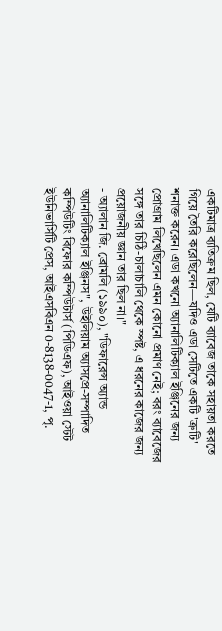একটিমাত্র ব্যতিক্রম ছিল, যেটি ব্যাবেজ তাকে সহায়তা করতে গিয়ে তৈরি করেছিলেন—যদিও এডা সেটিতে একটি 'ত্রুটি' শনাক্ত করেন। এডা কখনো অ্যানালিটিক্যাল ইঞ্জিনের জন্য প্রোগ্রাম লিখেছিলেন এমন কোনো প্রমাণ নেই; বরং ব্যাবেজের সঙ্গে তার চিঠি-চালাচালি থেকে স্পষ্ট, এ ধরনের কাজের জন্য প্রয়োজনীয় জ্ঞান তার ছিল না।"
- অ্যালান জি. ব্রোমলি (১৯৯০), "ডিফারেন্স অ্যান্ড অ্যানালিটিক্যাল ইঞ্জিনস", উইলিয়াম অ্যাসপ্রে-সম্পাদিত কম্পিউটিং বিফোর কম্পিউটার্স (পিডিএফ), আইওয়া স্টেট ইউনিভার্সিটি প্রেস, আইএসবিএন 0-8138-0047-1, পৃ.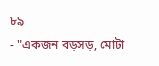৮৯
- "একজন বড়সড়, মোটা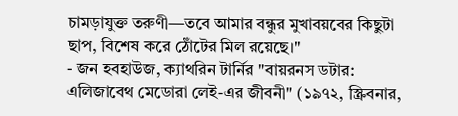চামড়াযুক্ত তরুণী—তবে আমার বন্ধুর মুখাবয়বের কিছুটা ছাপ, বিশেষ করে ঠোঁটের মিল রয়েছে।"
- জন হবহাউজ, ক্যাথরিন টার্নির "বায়রনস ডটার: এলিজাবেথ মেডোরা লেই-এর জীবনী" (১৯৭২, স্ক্রিবনার,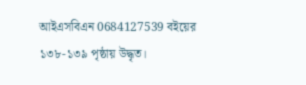আইএসবিএন 0684127539 বইয়ের ১৩৮-১৩৯ পৃষ্ঠায় উদ্ধৃত।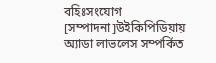বহিঃসংযোগ
[সম্পাদনা]উইকিপিডিয়ায় অ্যাডা লাভলেস সম্পর্কিত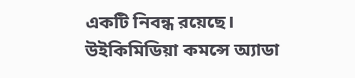একটি নিবন্ধ রয়েছে।
উইকিমিডিয়া কমন্সে অ্যাডা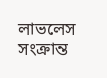লাভলেস সংক্রান্ত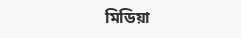মিডিয়া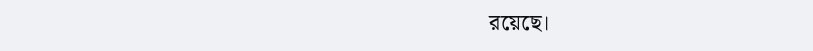রয়েছে।